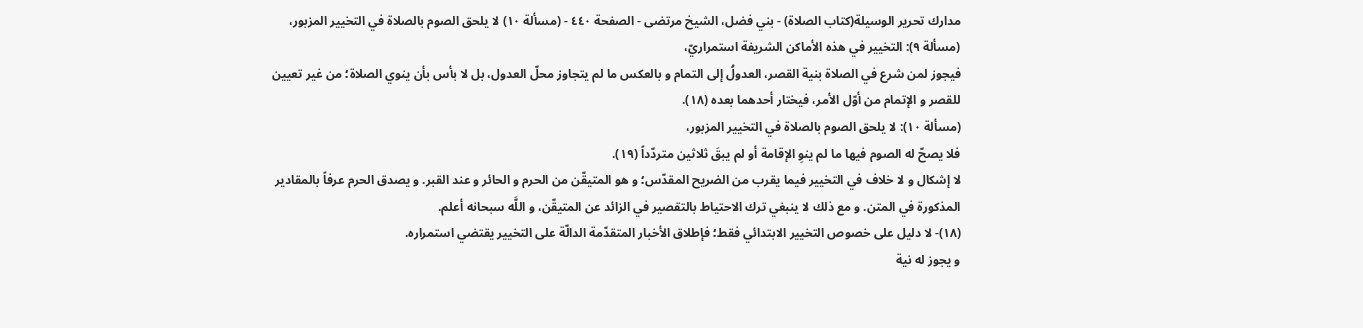مدارك تحرير الوسيلة(كتاب الصلاة) - بني فضل، الشيخ مرتضى - الصفحة ٤٤٠ - (مسألة ١٠) لا يلحق الصوم بالصلاة في التخيير المزبور،
(مسألة ٩): التخيير في هذه الأماكن الشريفة استمراريّ،
فيجوز لمن شرع في الصلاة بنية القصر، العدولُ إلى التمام و بالعكس ما لم يتجاوز محلّ العدول، بل لا بأس بأن ينوي الصلاة؛ من غير تعيين للقصر و الإتمام من أوّل الأمر، فيختار أحدهما بعده (١٨).
(مسألة ١٠): لا يلحق الصوم بالصلاة في التخيير المزبور،
فلا يصحّ له الصوم فيها ما لم ينوِ الإقامة أو لم يبقَ ثلاثين متردّداً (١٩).
لا إشكال و لا خلاف في التخيير فيما يقرب من الضريح المقدّس؛ و هو المتيقّن من الحرم و الحائر و عند القبر. و يصدق الحرم عرفاً بالمقادير المذكورة في المتن. و مع ذلك لا ينبغي ترك الاحتياط بالتقصير في الزائد عن المتيقّن، و اللَّه سبحانه أعلم.
(١٨)- لا دليل على خصوص التخيير الابتدائي فقط؛ فإطلاق الأخبار المتقدّمة الدالّة على التخيير يقتضي استمراره.
و يجوز له نية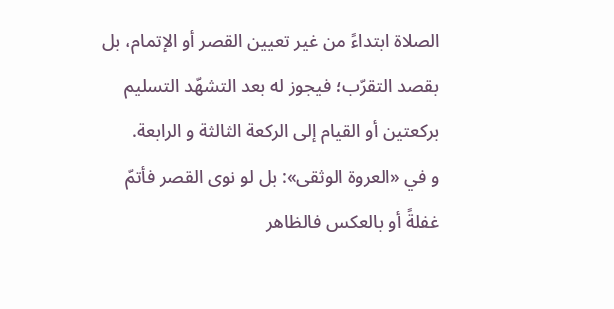الصلاة ابتداءً من غير تعيين القصر أو الإتمام، بل بقصد التقرّب؛ فيجوز له بعد التشهّد التسليم بركعتين أو القيام إلى الركعة الثالثة و الرابعة.
و في «العروة الوثقى»: بل لو نوى القصر فأتمّ غفلةً أو بالعكس فالظاهر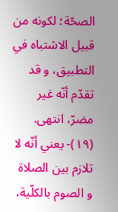الصحّة؛ لكونه من قبيل الاشتباه في التطبيق، و قد تقدّم أنّه غير مضرّ، انتهى.
(١٩)- يعني أنّه لا تلازم بين الصلاة و الصوم بالكلّية،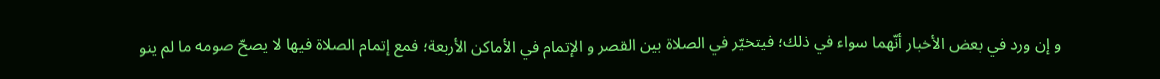و إن ورد في بعض الأخبار أنّهما سواء في ذلك؛ فيتخيّر في الصلاة بين القصر و الإتمام في الأماكن الأربعة؛ فمع إتمام الصلاة فيها لا يصحّ صومه ما لم ينو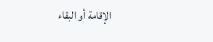الإقامة أو البقاء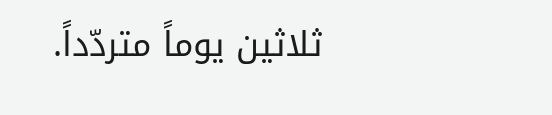ثلاثين يوماً متردّداً.